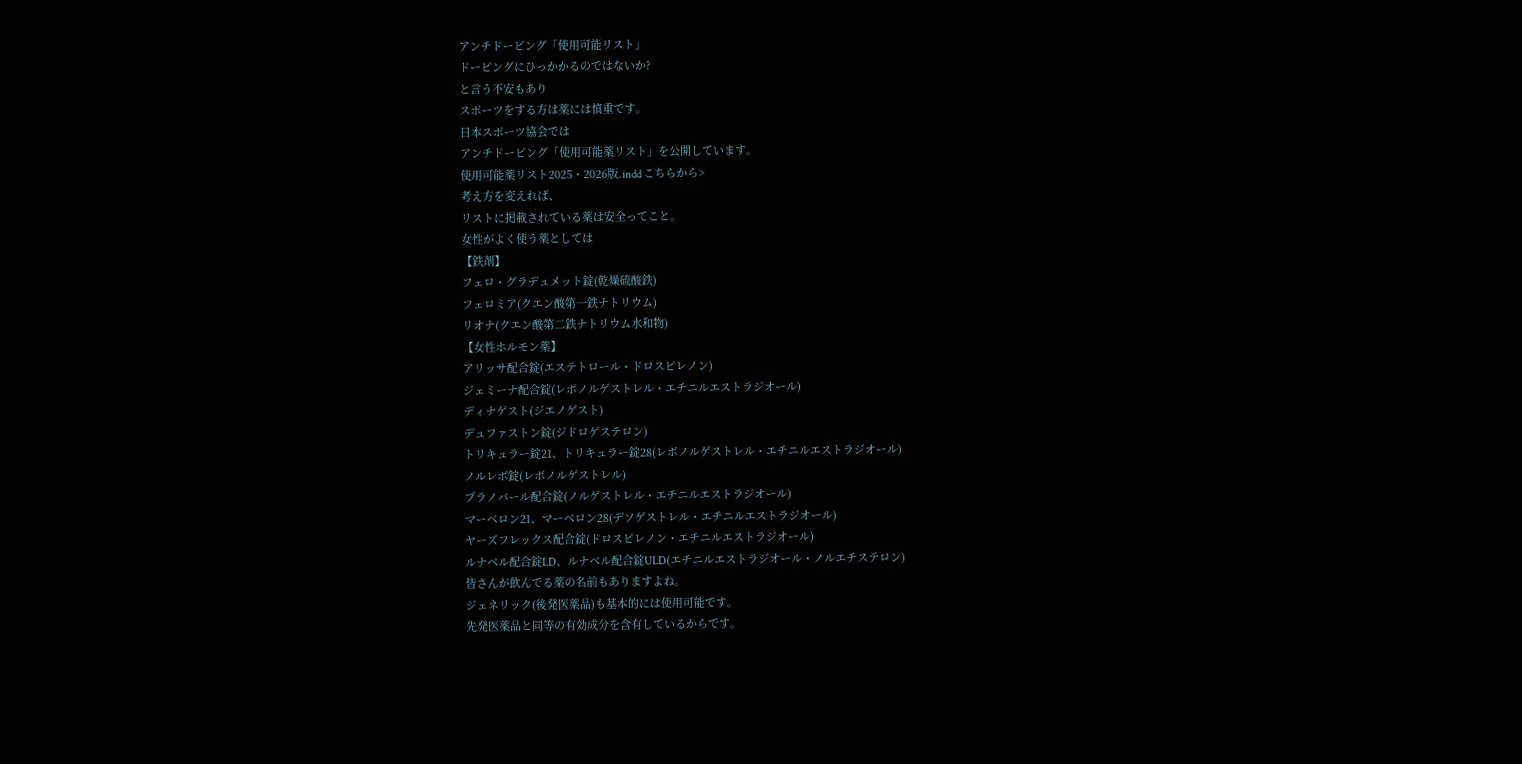アンチドーピング「使用可能リスト」
ドーピングにひっかかるのではないか?
と言う不安もあり
スポーツをする方は薬には慎重です。
日本スポーツ協会では
アンチドーピング「使用可能薬リスト」を公開しています。
使用可能薬リスト2025・2026版.indd こちらから>
考え方を変えれば、
リストに掲載されている薬は安全ってこと。
女性がよく使う薬としては
【鉄剤】
フェロ・グラデュメット錠(乾燥硫酸鉄)
フェロミア(クエン酸第一鉄ナトリウム)
リオナ(クエン酸第二鉄ナトリウム水和物)
【女性ホルモン薬】
アリッサ配合錠(エステトロール・ドロスピレノン)
ジェミーナ配合錠(レボノルゲストレル・エチニルエストラジオール)
ディナゲスト(ジエノゲスト)
デュファストン錠(ジドロゲステロン)
トリキュラー錠21、トリキュラー錠28(レボノルゲストレル・エチニルエストラジオール)
ノルレボ錠(レボノルゲストレル)
プラノバール配合錠(ノルゲストレル・エチニルエストラジオール)
マーベロン21、マーベロン28(デソゲストレル・エチニルエストラジオール)
ヤーズフレックス配合錠(ドロスピレノン・エチニルエストラジオール)
ルナベル配合錠LD、ルナベル配合錠ULD(エチニルエストラジオール・ノルエチステロン)
皆さんが飲んでる薬の名前もありますよね。
ジェネリック(後発医薬品)も基本的には使用可能です。
先発医薬品と同等の有効成分を含有しているからです。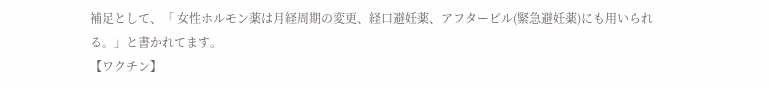補足として、「 女性ホルモン薬は月経周期の変更、経口避妊薬、アフターピル(緊急避妊薬)にも用いられる。」と書かれてます。
【ワクチン】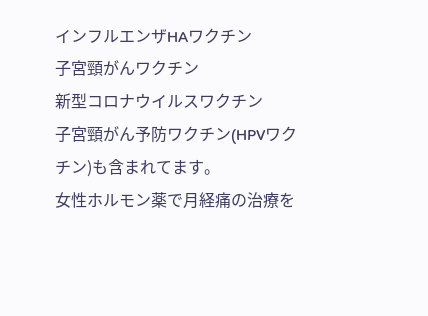インフルエンザHAワクチン
子宮頸がんワクチン
新型コロナウイルスワクチン
子宮頸がん予防ワクチン(HPVワクチン)も含まれてます。
女性ホルモン薬で月経痛の治療を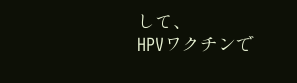して、
HPVワクチンで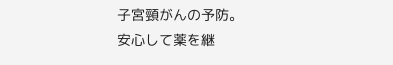子宮頸がんの予防。
安心して薬を継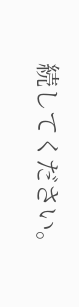続してください。